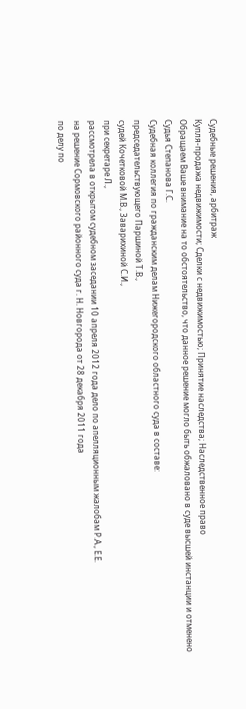Судебные решения, арбитраж
Купля-продажа недвижимости; Сделки с недвижимостью; Принятие наследства; Наследственное право
Обращаем Ваше внимание на то обстоятельство, что данное решение могло быть обжаловано в суде высшей инстанции и отменено
Судья Степанова Г.С.
Судебная коллегия по гражданским делам Нижегородского областного суда в составе:
председательствующего Паршиной Т.В.,
судей Кочетковой М.В., Заварихиной С.И.,
при секретаре Л.,
рассмотрела в открытом судебном заседании 10 апреля 2012 года дело по апелляционным жалобам Р.А., Е.Е.
на решение Сормовского районного суда г. Н. Новгорода от 28 декабря 2011 года
по делу по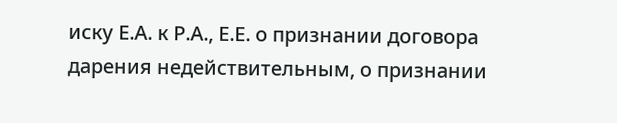иску Е.А. к Р.А., Е.Е. о признании договора дарения недействительным, о признании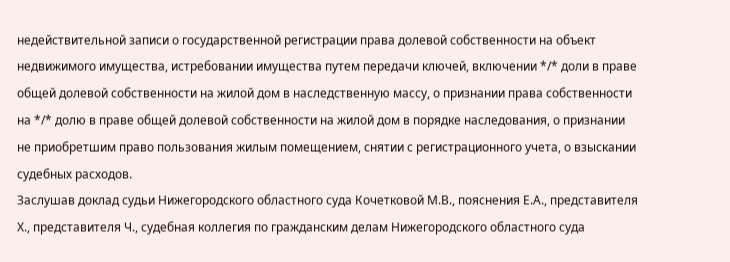недействительной записи о государственной регистрации права долевой собственности на объект недвижимого имущества, истребовании имущества путем передачи ключей, включении */* доли в праве общей долевой собственности на жилой дом в наследственную массу, о признании права собственности на */* долю в праве общей долевой собственности на жилой дом в порядке наследования, о признании не приобретшим право пользования жилым помещением, снятии с регистрационного учета, о взыскании судебных расходов.
Заслушав доклад судьи Нижегородского областного суда Кочетковой М.В., пояснения Е.А., представителя Х., представителя Ч., судебная коллегия по гражданским делам Нижегородского областного суда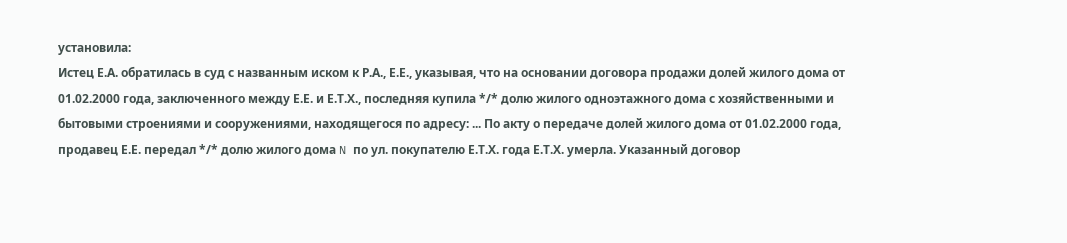установила:
Истец Е.А. обратилась в суд с названным иском к Р.А., Е.Е., указывая, что на основании договора продажи долей жилого дома от 01.02.2000 года, заключенного между Е.Е. и Е.Т.Х., последняя купила */* долю жилого одноэтажного дома с хозяйственными и бытовыми строениями и сооружениями, находящегося по адресу: ... По акту о передаче долей жилого дома от 01.02.2000 года, продавец Е.Е. передал */* долю жилого дома N по ул. покупателю Е.Т.Х. года Е.Т.Х. умерла. Указанный договор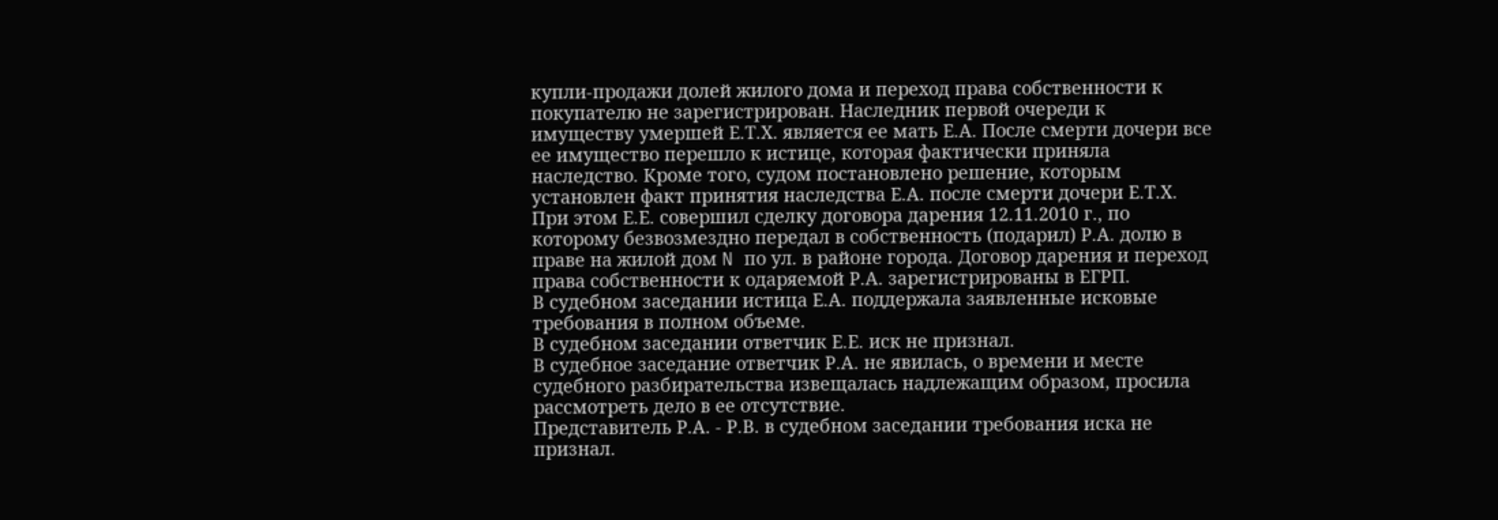купли-продажи долей жилого дома и переход права собственности к покупателю не зарегистрирован. Наследник первой очереди к имуществу умершей Е.Т.Х. является ее мать Е.А. После смерти дочери все ее имущество перешло к истице, которая фактически приняла наследство. Кроме того, судом постановлено решение, которым установлен факт принятия наследства Е.А. после смерти дочери Е.Т.Х. При этом Е.Е. совершил сделку договора дарения 12.11.2010 г., по которому безвозмездно передал в собственность (подарил) Р.А. долю в праве на жилой дом N по ул. в районе города. Договор дарения и переход права собственности к одаряемой Р.А. зарегистрированы в ЕГРП.
В судебном заседании истица Е.А. поддержала заявленные исковые требования в полном объеме.
В судебном заседании ответчик Е.Е. иск не признал.
В судебное заседание ответчик Р.А. не явилась, о времени и месте судебного разбирательства извещалась надлежащим образом, просила рассмотреть дело в ее отсутствие.
Представитель Р.А. - Р.В. в судебном заседании требования иска не признал.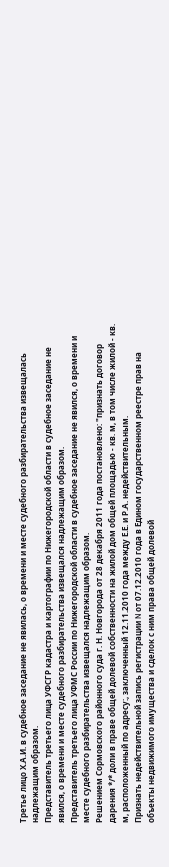Третье лицо Х.А.И. в судебное заседание не явилась, о времени и месте судебного разбирательства извещалась надлежащим образом.
Представитель третьего лица УФСГР кадастра и картографии по Нижегородской области в судебное заседание не явился, о времени и месте судебного разбирательства извещался надлежащим образом.
Представитель третьего лица УФМС России по Нижегородской области в судебное заседание не явился, о времени и месте судебного разбирательства извещался надлежащим образом.
Решением Сормовского районного суда г. Н. Новгорода от 28 декабря 2011 года постановлено: "признать договор дарения */* доли в праве общей долевой собственности на жилой дом общей площадью - кв. м, в том числе жилой - кв. м, расположенный по адресу:, заключенный 12.11.2010 года между Е.Е. и Р.А. недействительным.
Признать недействительной запись регистрации N от 07.12.2010 года в Едином государственном реестре прав на объекты недвижимого имущества и сделок с ним права общей долевой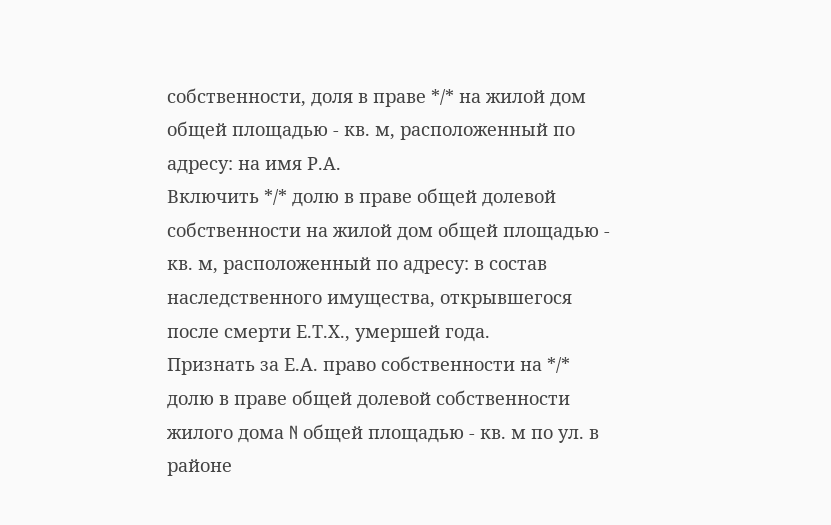собственности, доля в праве */* на жилой дом общей площадью - кв. м, расположенный по адресу: на имя Р.А.
Включить */* долю в праве общей долевой собственности на жилой дом общей площадью - кв. м, расположенный по адресу: в состав наследственного имущества, открывшегося после смерти Е.Т.Х., умершей года.
Признать за Е.А. право собственности на */* долю в праве общей долевой собственности жилого дома N общей площадью - кв. м по ул. в районе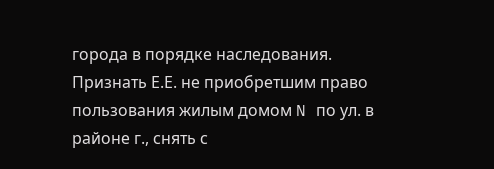города в порядке наследования.
Признать Е.Е. не приобретшим право пользования жилым домом N по ул. в районе г., снять с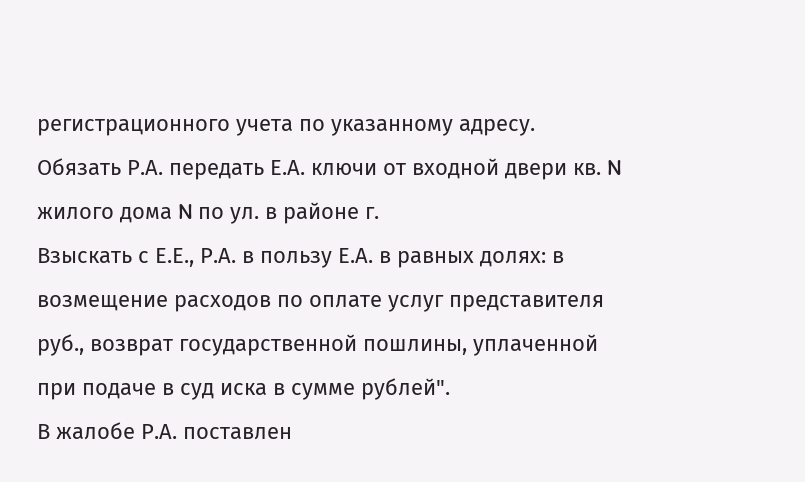регистрационного учета по указанному адресу.
Обязать Р.А. передать Е.А. ключи от входной двери кв. N жилого дома N по ул. в районе г.
Взыскать с Е.Е., Р.А. в пользу Е.А. в равных долях: в возмещение расходов по оплате услуг представителя руб., возврат государственной пошлины, уплаченной при подаче в суд иска в сумме рублей".
В жалобе Р.А. поставлен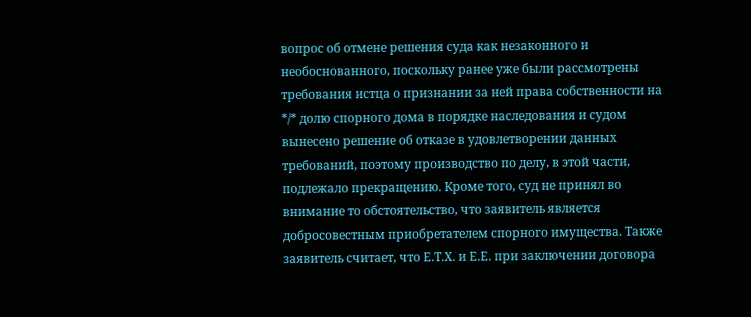вопрос об отмене решения суда как незаконного и необоснованного, поскольку ранее уже были рассмотрены требования истца о признании за ней права собственности на */* долю спорного дома в порядке наследования и судом вынесено решение об отказе в удовлетворении данных требований, поэтому производство по делу, в этой части, подлежало прекращению. Кроме того, суд не принял во внимание то обстоятельство, что заявитель является добросовестным приобретателем спорного имущества. Также заявитель считает, что Е.Т.Х. и Е.Е. при заключении договора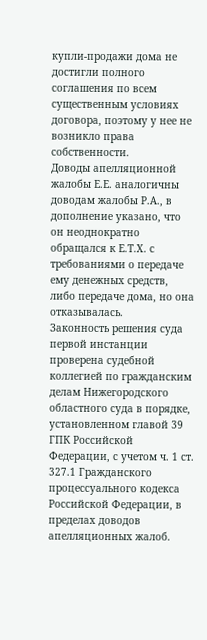купли-продажи дома не достигли полного соглашения по всем существенным условиях договора, поэтому у нее не возникло права собственности.
Доводы апелляционной жалобы Е.Е. аналогичны доводам жалобы Р.А., в дополнение указано, что он неоднократно обращался к Е.Т.Х. с требованиями о передаче ему денежных средств, либо передаче дома, но она отказывалась.
Законность решения суда первой инстанции проверена судебной коллегией по гражданским делам Нижегородского областного суда в порядке, установленном главой 39 ГПК Российской Федерации, с учетом ч. 1 ст. 327.1 Гражданского процессуального кодекса Российской Федерации, в пределах доводов апелляционных жалоб.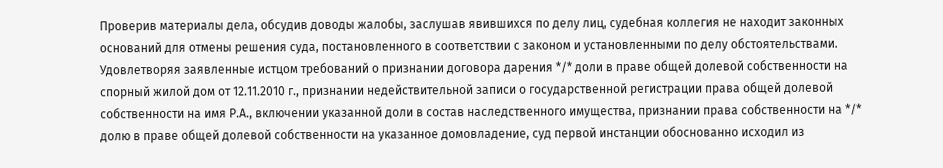Проверив материалы дела, обсудив доводы жалобы, заслушав явившихся по делу лиц, судебная коллегия не находит законных оснований для отмены решения суда, постановленного в соответствии с законом и установленными по делу обстоятельствами.
Удовлетворяя заявленные истцом требований о признании договора дарения */* доли в праве общей долевой собственности на спорный жилой дом от 12.11.2010 г., признании недействительной записи о государственной регистрации права общей долевой собственности на имя Р.А., включении указанной доли в состав наследственного имущества, признании права собственности на */* долю в праве общей долевой собственности на указанное домовладение, суд первой инстанции обоснованно исходил из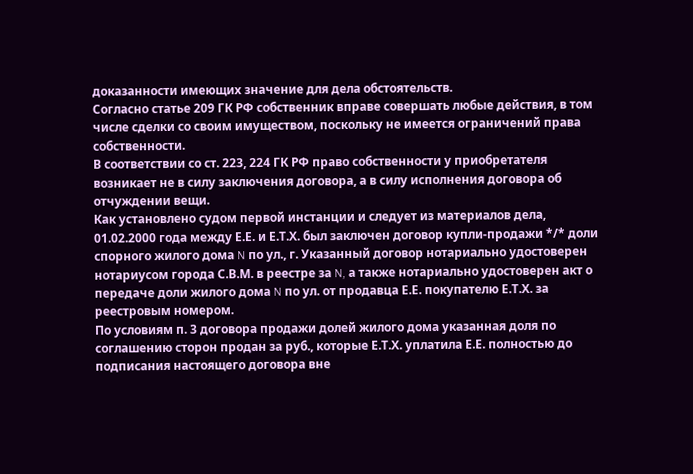доказанности имеющих значение для дела обстоятельств.
Согласно статье 209 ГК РФ собственник вправе совершать любые действия, в том числе сделки со своим имуществом, поскольку не имеется ограничений права собственности.
В соответствии со ст. 223, 224 ГК РФ право собственности у приобретателя возникает не в силу заключения договора, а в силу исполнения договора об отчуждении вещи.
Как установлено судом первой инстанции и следует из материалов дела, 01.02.2000 года между Е.Е. и Е.Т.Х. был заключен договор купли-продажи */* доли спорного жилого дома N по ул., г. Указанный договор нотариально удостоверен нотариусом города С.В.М. в реестре за N, а также нотариально удостоверен акт о передаче доли жилого дома N по ул. от продавца Е.Е. покупателю Е.Т.Х. за реестровым номером.
По условиям п. 3 договора продажи долей жилого дома указанная доля по соглашению сторон продан за руб., которые Е.Т.Х. уплатила Е.Е. полностью до подписания настоящего договора вне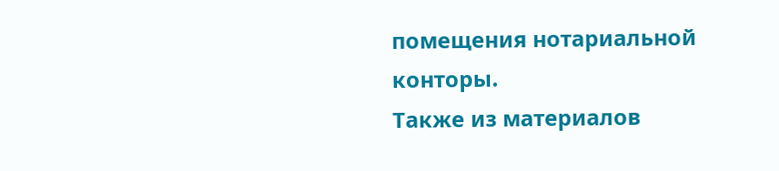помещения нотариальной конторы.
Также из материалов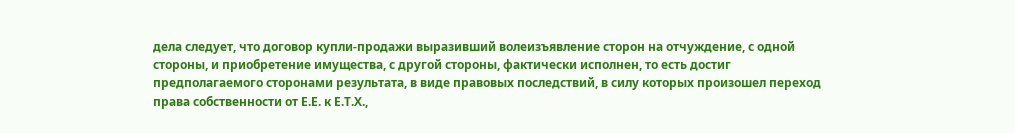дела следует, что договор купли-продажи выразивший волеизъявление сторон на отчуждение, с одной стороны, и приобретение имущества, с другой стороны, фактически исполнен, то есть достиг предполагаемого сторонами результата, в виде правовых последствий, в силу которых произошел переход права собственности от Е.Е. к Е.Т.Х.,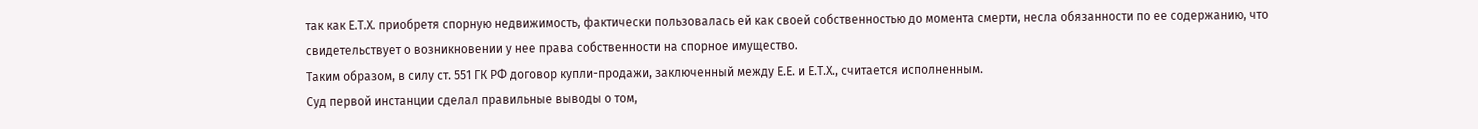так как Е.Т.Х. приобретя спорную недвижимость, фактически пользовалась ей как своей собственностью до момента смерти, несла обязанности по ее содержанию, что свидетельствует о возникновении у нее права собственности на спорное имущество.
Таким образом, в силу ст. 551 ГК РФ договор купли-продажи, заключенный между Е.Е. и Е.Т.Х., считается исполненным.
Суд первой инстанции сделал правильные выводы о том,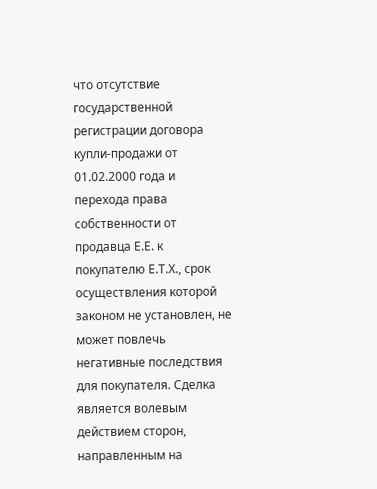что отсутствие государственной регистрации договора купли-продажи от 01.02.2000 года и перехода права собственности от продавца Е.Е. к покупателю Е.Т.Х., срок осуществления которой законом не установлен, не может повлечь негативные последствия для покупателя. Сделка является волевым действием сторон, направленным на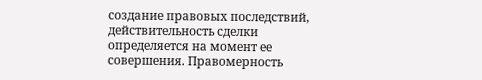создание правовых последствий, действительность сделки определяется на момент ее совершения. Правомерность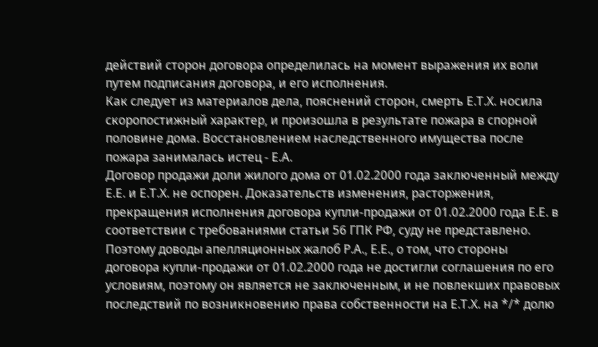действий сторон договора определилась на момент выражения их воли путем подписания договора, и его исполнения.
Как следует из материалов дела, пояснений сторон, смерть Е.Т.Х. носила скоропостижный характер, и произошла в результате пожара в спорной половине дома. Восстановлением наследственного имущества после пожара занималась истец - Е.А.
Договор продажи доли жилого дома от 01.02.2000 года заключенный между Е.Е. и Е.Т.Х. не оспорен. Доказательств изменения, расторжения, прекращения исполнения договора купли-продажи от 01.02.2000 года Е.Е. в соответствии с требованиями статьи 56 ГПК РФ, суду не представлено.
Поэтому доводы апелляционных жалоб Р.А., Е.Е., о том, что стороны договора купли-продажи от 01.02.2000 года не достигли соглашения по его условиям, поэтому он является не заключенным, и не повлекших правовых последствий по возникновению права собственности на Е.Т.Х. на */* долю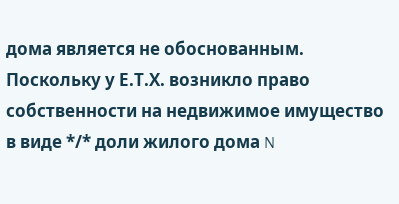дома является не обоснованным.
Поскольку у Е.Т.Х. возникло право собственности на недвижимое имущество в виде */* доли жилого дома N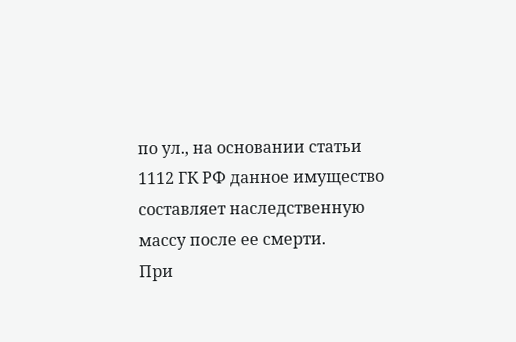по ул., на основании статьи 1112 ГК РФ данное имущество составляет наследственную массу после ее смерти.
При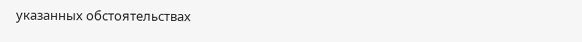указанных обстоятельствах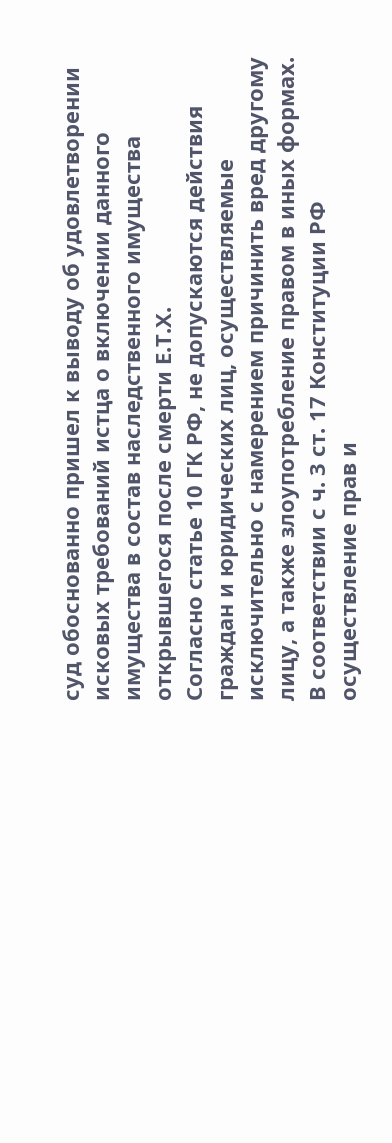суд обоснованно пришел к выводу об удовлетворении исковых требований истца о включении данного имущества в состав наследственного имущества открывшегося после смерти Е.Т.Х.
Согласно статье 10 ГК РФ, не допускаются действия граждан и юридических лиц, осуществляемые исключительно с намерением причинить вред другому лицу, а также злоупотребление правом в иных формах.
В соответствии с ч. 3 ст. 17 Конституции РФ осуществление прав и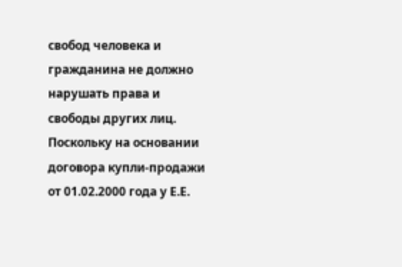свобод человека и гражданина не должно нарушать права и свободы других лиц.
Поскольку на основании договора купли-продажи от 01.02.2000 года у Е.Е.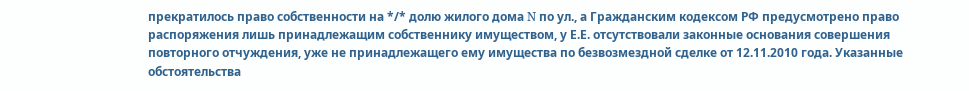прекратилось право собственности на */* долю жилого дома N по ул., а Гражданским кодексом РФ предусмотрено право распоряжения лишь принадлежащим собственнику имуществом, у Е.Е. отсутствовали законные основания совершения повторного отчуждения, уже не принадлежащего ему имущества по безвозмездной сделке от 12.11.2010 года. Указанные обстоятельства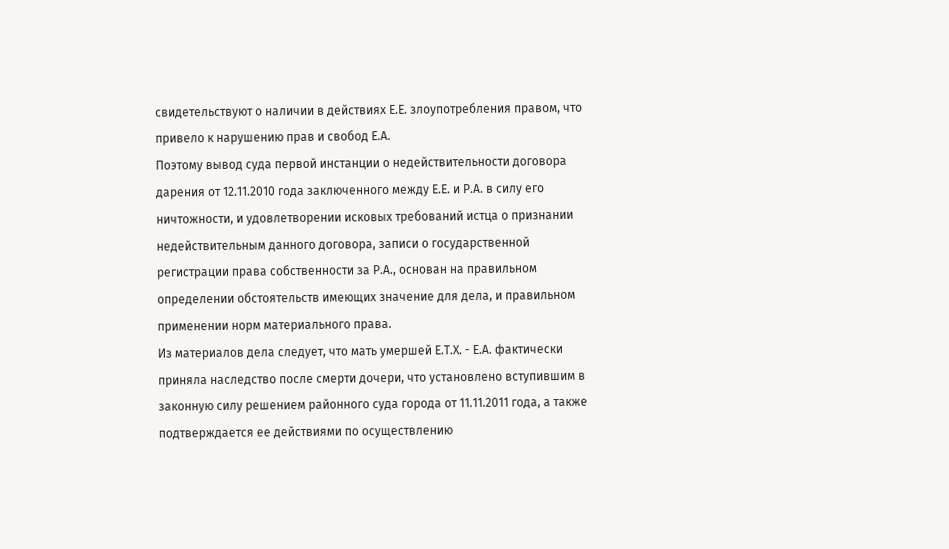свидетельствуют о наличии в действиях Е.Е. злоупотребления правом, что привело к нарушению прав и свобод Е.А.
Поэтому вывод суда первой инстанции о недействительности договора дарения от 12.11.2010 года заключенного между Е.Е. и Р.А. в силу его ничтожности, и удовлетворении исковых требований истца о признании недействительным данного договора, записи о государственной регистрации права собственности за Р.А., основан на правильном определении обстоятельств имеющих значение для дела, и правильном применении норм материального права.
Из материалов дела следует, что мать умершей Е.Т.Х. - Е.А. фактически приняла наследство после смерти дочери, что установлено вступившим в законную силу решением районного суда города от 11.11.2011 года, а также подтверждается ее действиями по осуществлению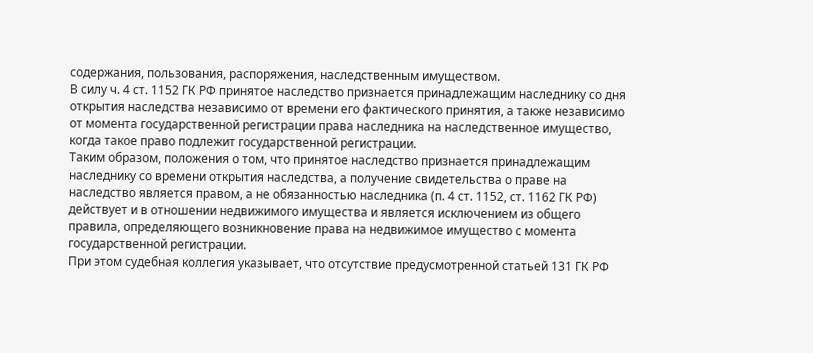содержания, пользования, распоряжения, наследственным имуществом.
В силу ч. 4 ст. 1152 ГК РФ принятое наследство признается принадлежащим наследнику со дня открытия наследства независимо от времени его фактического принятия, а также независимо от момента государственной регистрации права наследника на наследственное имущество, когда такое право подлежит государственной регистрации.
Таким образом, положения о том, что принятое наследство признается принадлежащим наследнику со времени открытия наследства, а получение свидетельства о праве на наследство является правом, а не обязанностью наследника (п. 4 ст. 1152, ст. 1162 ГК РФ) действует и в отношении недвижимого имущества и является исключением из общего правила, определяющего возникновение права на недвижимое имущество с момента государственной регистрации.
При этом судебная коллегия указывает, что отсутствие предусмотренной статьей 131 ГК РФ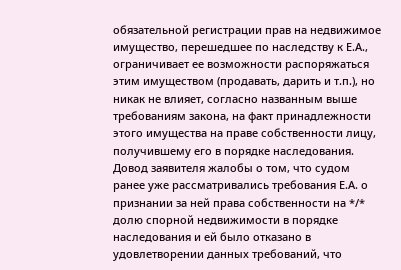обязательной регистрации прав на недвижимое имущество, перешедшее по наследству к Е.А., ограничивает ее возможности распоряжаться этим имуществом (продавать, дарить и т.п.), но никак не влияет, согласно названным выше требованиям закона, на факт принадлежности этого имущества на праве собственности лицу, получившему его в порядке наследования.
Довод заявителя жалобы о том, что судом ранее уже рассматривались требования Е.А. о признании за ней права собственности на */* долю спорной недвижимости в порядке наследования и ей было отказано в удовлетворении данных требований, что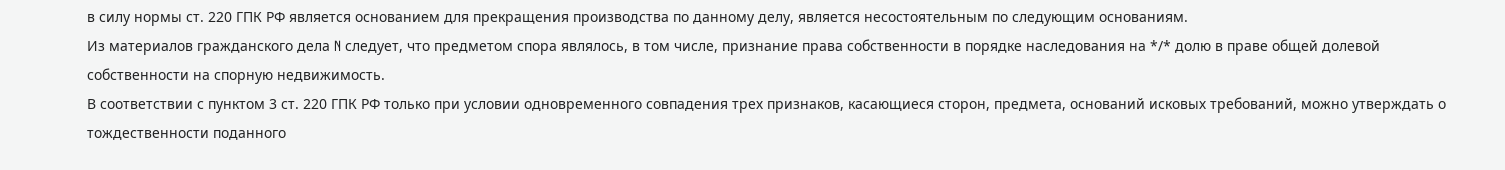в силу нормы ст. 220 ГПК РФ является основанием для прекращения производства по данному делу, является несостоятельным по следующим основаниям.
Из материалов гражданского дела N следует, что предметом спора являлось, в том числе, признание права собственности в порядке наследования на */* долю в праве общей долевой собственности на спорную недвижимость.
В соответствии с пунктом 3 ст. 220 ГПК РФ только при условии одновременного совпадения трех признаков, касающиеся сторон, предмета, оснований исковых требований, можно утверждать о тождественности поданного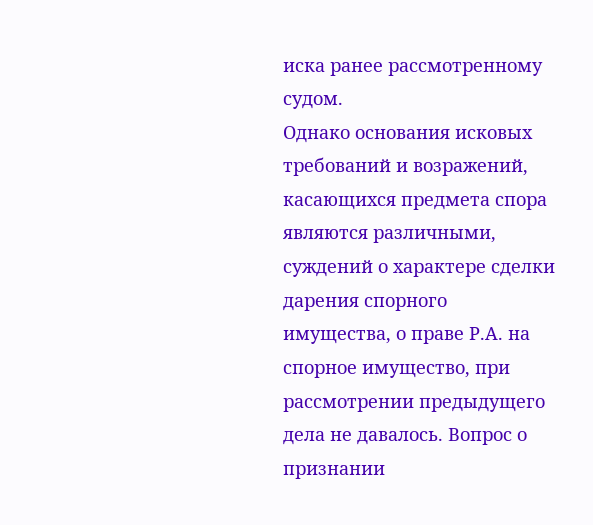иска ранее рассмотренному судом.
Однако основания исковых требований и возражений, касающихся предмета спора являются различными, суждений о характере сделки дарения спорного имущества, о праве Р.А. на спорное имущество, при рассмотрении предыдущего дела не давалось. Вопрос о признании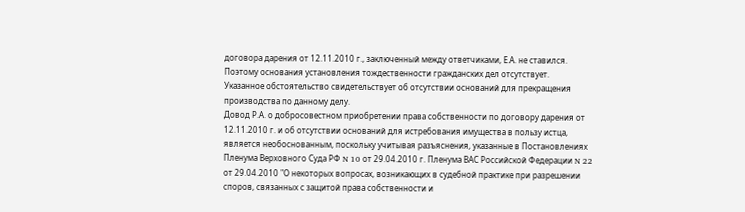договора дарения от 12.11.2010 г., заключенный между ответчиками, Е.А. не ставился. Поэтому основания установления тождественности гражданских дел отсутствует.
Указанное обстоятельство свидетельствует об отсутствии оснований для прекращения производства по данному делу.
Довод Р.А. о добросовестном приобретении права собственности по договору дарения от 12.11.2010 г. и об отсутствии оснований для истребования имущества в пользу истца, является необоснованным, поскольку учитывая разъяснения, указанные в Постановлениях Пленума Верховного Суда РФ N 10 от 29.04.2010 г. Пленума ВАС Российской Федерации N 22 от 29.04.2010 "О некоторых вопросах, возникающих в судебной практике при разрешении споров, связанных с защитой права собственности и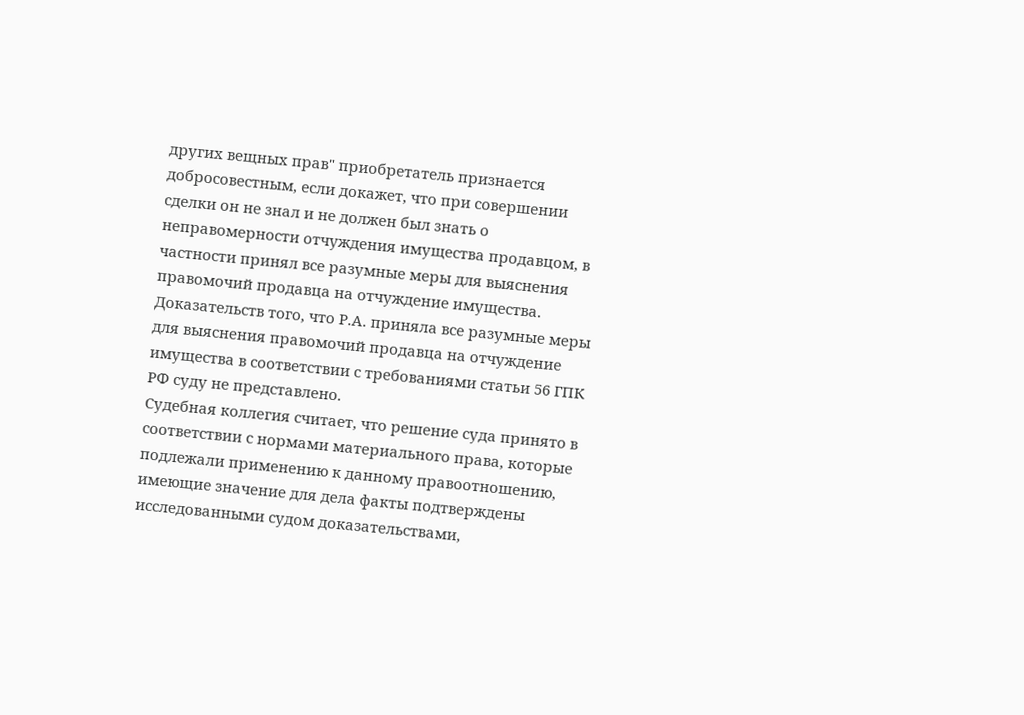других вещных прав" приобретатель признается добросовестным, если докажет, что при совершении сделки он не знал и не должен был знать о неправомерности отчуждения имущества продавцом, в частности принял все разумные меры для выяснения правомочий продавца на отчуждение имущества.
Доказательств того, что Р.А. приняла все разумные меры для выяснения правомочий продавца на отчуждение имущества в соответствии с требованиями статьи 56 ГПК РФ суду не представлено.
Судебная коллегия считает, что решение суда принято в соответствии с нормами материального права, которые подлежали применению к данному правоотношению, имеющие значение для дела факты подтверждены исследованными судом доказательствами,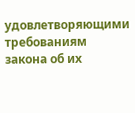удовлетворяющими требованиям закона об их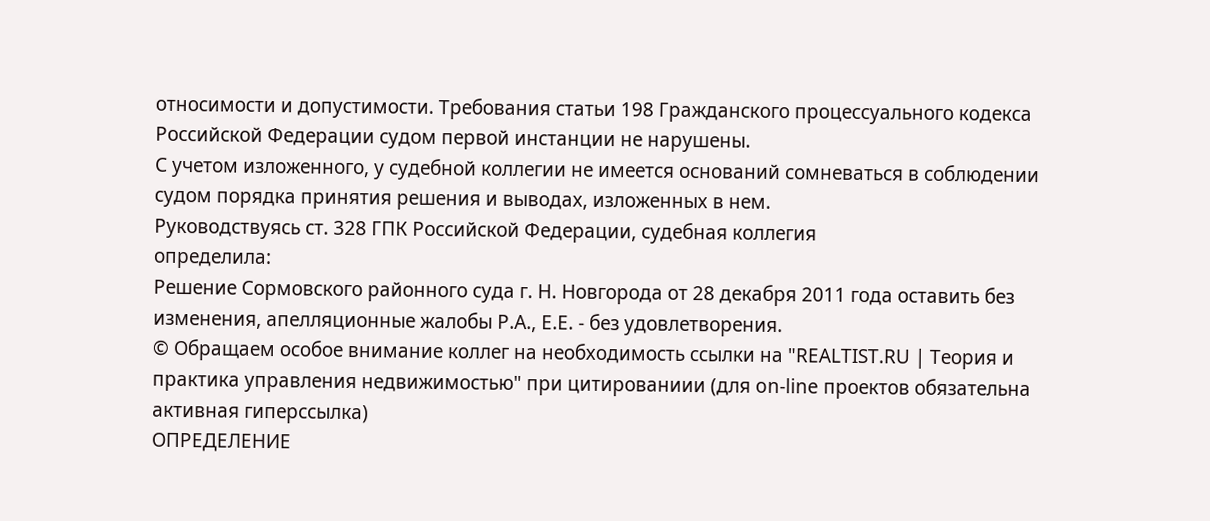относимости и допустимости. Требования статьи 198 Гражданского процессуального кодекса Российской Федерации судом первой инстанции не нарушены.
С учетом изложенного, у судебной коллегии не имеется оснований сомневаться в соблюдении судом порядка принятия решения и выводах, изложенных в нем.
Руководствуясь ст. 328 ГПК Российской Федерации, судебная коллегия
определила:
Решение Сормовского районного суда г. Н. Новгорода от 28 декабря 2011 года оставить без изменения, апелляционные жалобы Р.А., Е.Е. - без удовлетворения.
© Обращаем особое внимание коллег на необходимость ссылки на "REALTIST.RU | Теория и практика управления недвижимостью" при цитированиии (для on-line проектов обязательна активная гиперссылка)
ОПРЕДЕЛЕНИЕ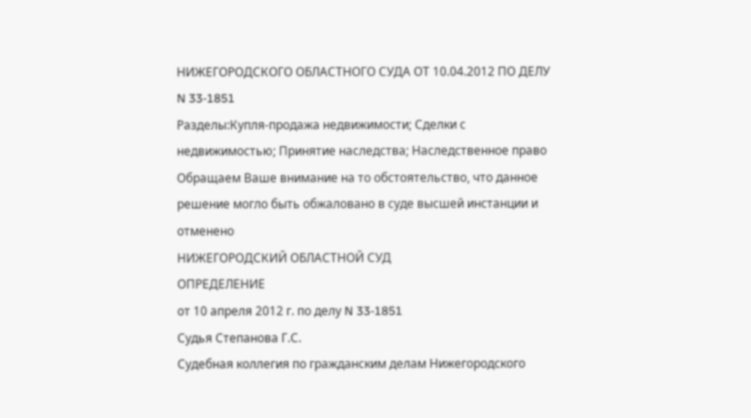НИЖЕГОРОДСКОГО ОБЛАСТНОГО СУДА ОТ 10.04.2012 ПО ДЕЛУ N 33-1851
Разделы:Купля-продажа недвижимости; Сделки с недвижимостью; Принятие наследства; Наследственное право
Обращаем Ваше внимание на то обстоятельство, что данное решение могло быть обжаловано в суде высшей инстанции и отменено
НИЖЕГОРОДСКИЙ ОБЛАСТНОЙ СУД
ОПРЕДЕЛЕНИЕ
от 10 апреля 2012 г. по делу N 33-1851
Судья Степанова Г.С.
Судебная коллегия по гражданским делам Нижегородского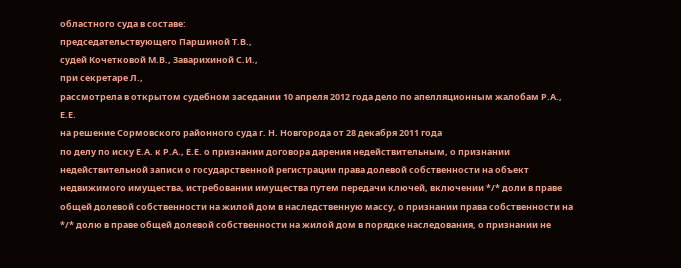областного суда в составе:
председательствующего Паршиной Т.В.,
судей Кочетковой М.В., Заварихиной С.И.,
при секретаре Л.,
рассмотрела в открытом судебном заседании 10 апреля 2012 года дело по апелляционным жалобам Р.А., Е.Е.
на решение Сормовского районного суда г. Н. Новгорода от 28 декабря 2011 года
по делу по иску Е.А. к Р.А., Е.Е. о признании договора дарения недействительным, о признании недействительной записи о государственной регистрации права долевой собственности на объект недвижимого имущества, истребовании имущества путем передачи ключей, включении */* доли в праве общей долевой собственности на жилой дом в наследственную массу, о признании права собственности на */* долю в праве общей долевой собственности на жилой дом в порядке наследования, о признании не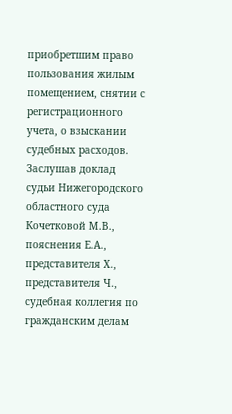приобретшим право пользования жилым помещением, снятии с регистрационного учета, о взыскании судебных расходов.
Заслушав доклад судьи Нижегородского областного суда Кочетковой М.В., пояснения Е.А., представителя Х., представителя Ч., судебная коллегия по гражданским делам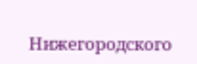Нижегородского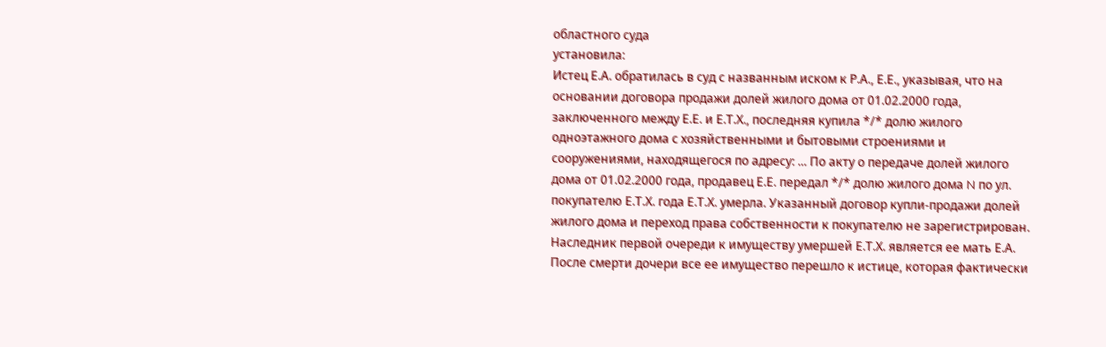областного суда
установила:
Истец Е.А. обратилась в суд с названным иском к Р.А., Е.Е., указывая, что на основании договора продажи долей жилого дома от 01.02.2000 года, заключенного между Е.Е. и Е.Т.Х., последняя купила */* долю жилого одноэтажного дома с хозяйственными и бытовыми строениями и сооружениями, находящегося по адресу: ... По акту о передаче долей жилого дома от 01.02.2000 года, продавец Е.Е. передал */* долю жилого дома N по ул. покупателю Е.Т.Х. года Е.Т.Х. умерла. Указанный договор купли-продажи долей жилого дома и переход права собственности к покупателю не зарегистрирован. Наследник первой очереди к имуществу умершей Е.Т.Х. является ее мать Е.А. После смерти дочери все ее имущество перешло к истице, которая фактически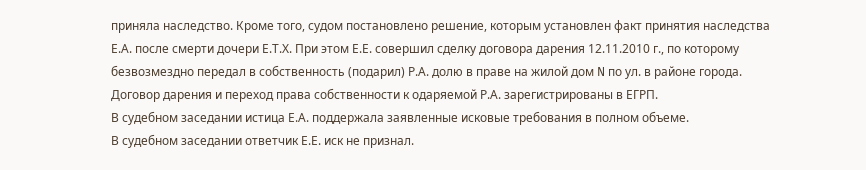приняла наследство. Кроме того, судом постановлено решение, которым установлен факт принятия наследства Е.А. после смерти дочери Е.Т.Х. При этом Е.Е. совершил сделку договора дарения 12.11.2010 г., по которому безвозмездно передал в собственность (подарил) Р.А. долю в праве на жилой дом N по ул. в районе города. Договор дарения и переход права собственности к одаряемой Р.А. зарегистрированы в ЕГРП.
В судебном заседании истица Е.А. поддержала заявленные исковые требования в полном объеме.
В судебном заседании ответчик Е.Е. иск не признал.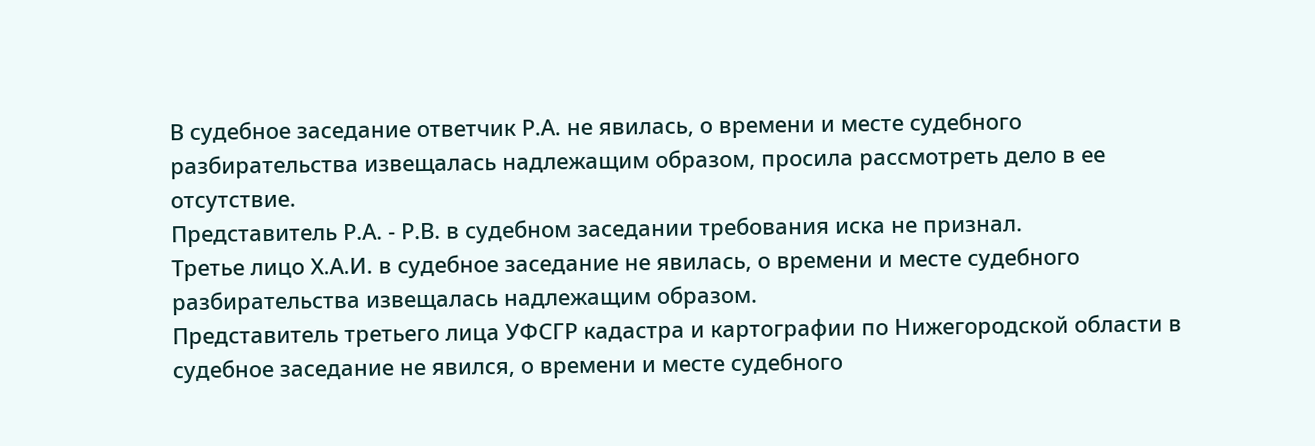В судебное заседание ответчик Р.А. не явилась, о времени и месте судебного разбирательства извещалась надлежащим образом, просила рассмотреть дело в ее отсутствие.
Представитель Р.А. - Р.В. в судебном заседании требования иска не признал.
Третье лицо Х.А.И. в судебное заседание не явилась, о времени и месте судебного разбирательства извещалась надлежащим образом.
Представитель третьего лица УФСГР кадастра и картографии по Нижегородской области в судебное заседание не явился, о времени и месте судебного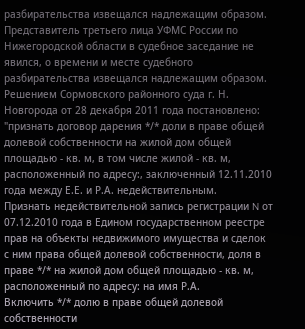разбирательства извещался надлежащим образом.
Представитель третьего лица УФМС России по Нижегородской области в судебное заседание не явился, о времени и месте судебного разбирательства извещался надлежащим образом.
Решением Сормовского районного суда г. Н. Новгорода от 28 декабря 2011 года постановлено: "признать договор дарения */* доли в праве общей долевой собственности на жилой дом общей площадью - кв. м, в том числе жилой - кв. м, расположенный по адресу:, заключенный 12.11.2010 года между Е.Е. и Р.А. недействительным.
Признать недействительной запись регистрации N от 07.12.2010 года в Едином государственном реестре прав на объекты недвижимого имущества и сделок с ним права общей долевой собственности, доля в праве */* на жилой дом общей площадью - кв. м, расположенный по адресу: на имя Р.А.
Включить */* долю в праве общей долевой собственности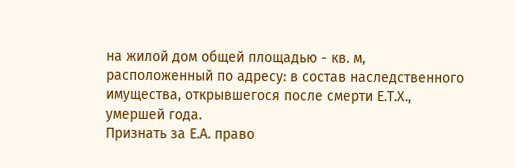на жилой дом общей площадью - кв. м, расположенный по адресу: в состав наследственного имущества, открывшегося после смерти Е.Т.Х., умершей года.
Признать за Е.А. право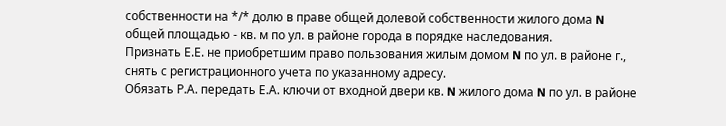собственности на */* долю в праве общей долевой собственности жилого дома N общей площадью - кв. м по ул. в районе города в порядке наследования.
Признать Е.Е. не приобретшим право пользования жилым домом N по ул. в районе г., снять с регистрационного учета по указанному адресу.
Обязать Р.А. передать Е.А. ключи от входной двери кв. N жилого дома N по ул. в районе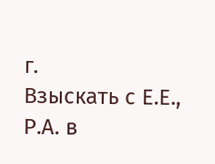г.
Взыскать с Е.Е., Р.А. в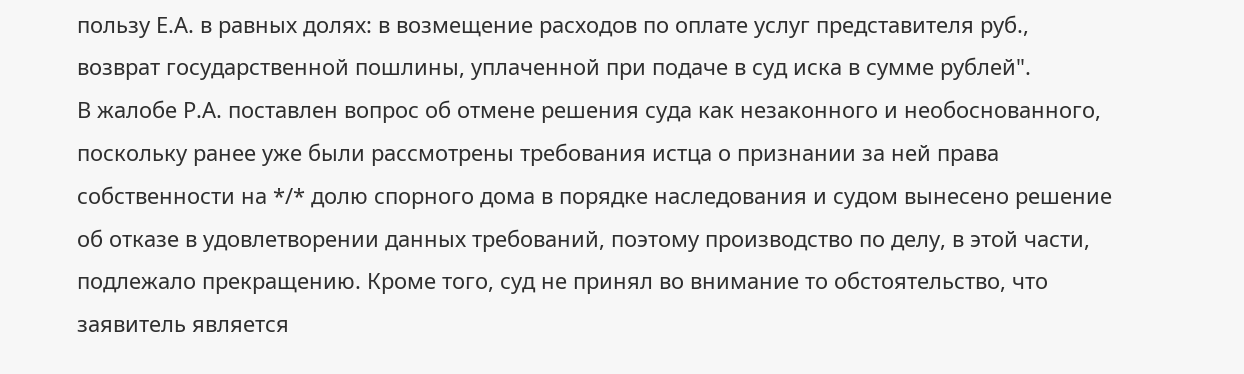пользу Е.А. в равных долях: в возмещение расходов по оплате услуг представителя руб., возврат государственной пошлины, уплаченной при подаче в суд иска в сумме рублей".
В жалобе Р.А. поставлен вопрос об отмене решения суда как незаконного и необоснованного, поскольку ранее уже были рассмотрены требования истца о признании за ней права собственности на */* долю спорного дома в порядке наследования и судом вынесено решение об отказе в удовлетворении данных требований, поэтому производство по делу, в этой части, подлежало прекращению. Кроме того, суд не принял во внимание то обстоятельство, что заявитель является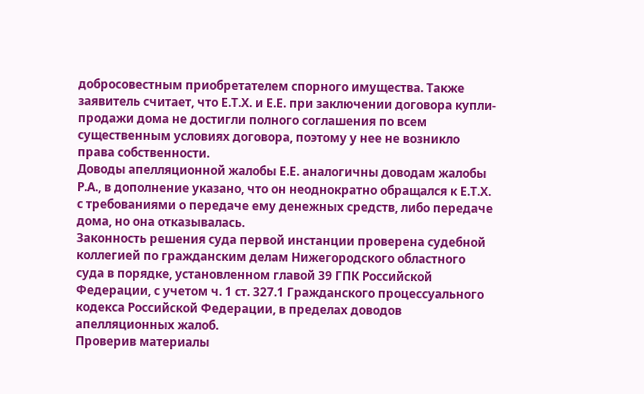добросовестным приобретателем спорного имущества. Также заявитель считает, что Е.Т.Х. и Е.Е. при заключении договора купли-продажи дома не достигли полного соглашения по всем существенным условиях договора, поэтому у нее не возникло права собственности.
Доводы апелляционной жалобы Е.Е. аналогичны доводам жалобы Р.А., в дополнение указано, что он неоднократно обращался к Е.Т.Х. с требованиями о передаче ему денежных средств, либо передаче дома, но она отказывалась.
Законность решения суда первой инстанции проверена судебной коллегией по гражданским делам Нижегородского областного суда в порядке, установленном главой 39 ГПК Российской Федерации, с учетом ч. 1 ст. 327.1 Гражданского процессуального кодекса Российской Федерации, в пределах доводов апелляционных жалоб.
Проверив материалы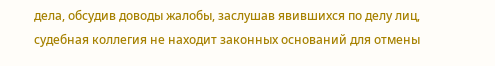дела, обсудив доводы жалобы, заслушав явившихся по делу лиц, судебная коллегия не находит законных оснований для отмены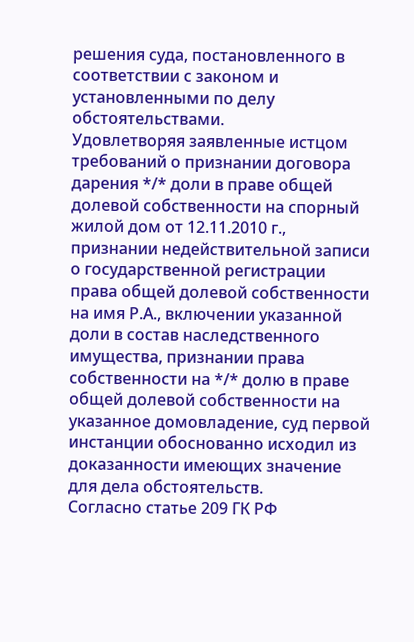решения суда, постановленного в соответствии с законом и установленными по делу обстоятельствами.
Удовлетворяя заявленные истцом требований о признании договора дарения */* доли в праве общей долевой собственности на спорный жилой дом от 12.11.2010 г., признании недействительной записи о государственной регистрации права общей долевой собственности на имя Р.А., включении указанной доли в состав наследственного имущества, признании права собственности на */* долю в праве общей долевой собственности на указанное домовладение, суд первой инстанции обоснованно исходил из доказанности имеющих значение для дела обстоятельств.
Согласно статье 209 ГК РФ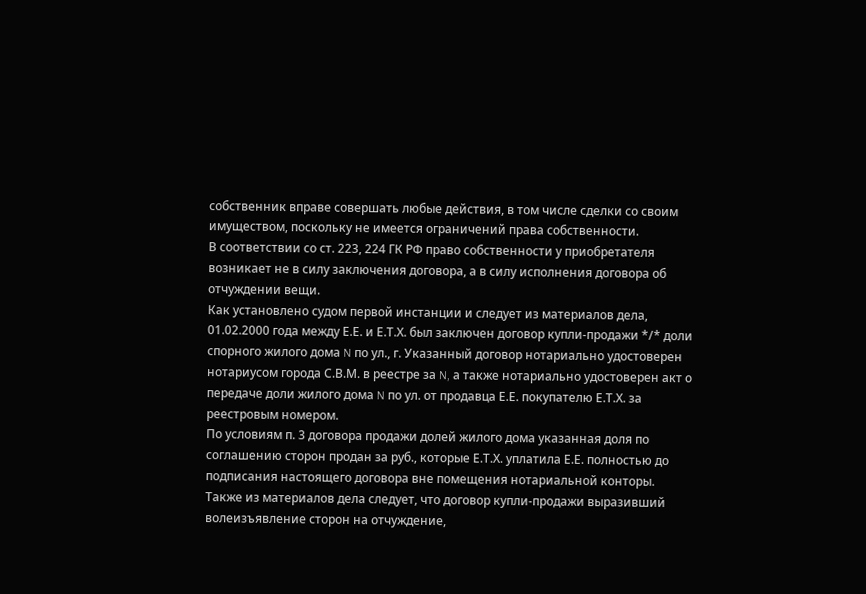собственник вправе совершать любые действия, в том числе сделки со своим имуществом, поскольку не имеется ограничений права собственности.
В соответствии со ст. 223, 224 ГК РФ право собственности у приобретателя возникает не в силу заключения договора, а в силу исполнения договора об отчуждении вещи.
Как установлено судом первой инстанции и следует из материалов дела, 01.02.2000 года между Е.Е. и Е.Т.Х. был заключен договор купли-продажи */* доли спорного жилого дома N по ул., г. Указанный договор нотариально удостоверен нотариусом города С.В.М. в реестре за N, а также нотариально удостоверен акт о передаче доли жилого дома N по ул. от продавца Е.Е. покупателю Е.Т.Х. за реестровым номером.
По условиям п. 3 договора продажи долей жилого дома указанная доля по соглашению сторон продан за руб., которые Е.Т.Х. уплатила Е.Е. полностью до подписания настоящего договора вне помещения нотариальной конторы.
Также из материалов дела следует, что договор купли-продажи выразивший волеизъявление сторон на отчуждение,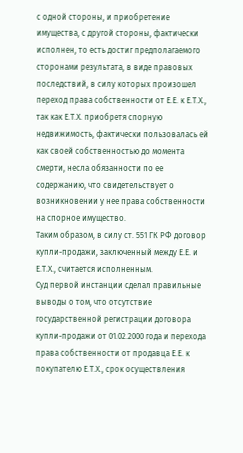с одной стороны, и приобретение имущества, с другой стороны, фактически исполнен, то есть достиг предполагаемого сторонами результата, в виде правовых последствий, в силу которых произошел переход права собственности от Е.Е. к Е.Т.Х., так как Е.Т.Х. приобретя спорную недвижимость, фактически пользовалась ей как своей собственностью до момента смерти, несла обязанности по ее содержанию, что свидетельствует о возникновении у нее права собственности на спорное имущество.
Таким образом, в силу ст. 551 ГК РФ договор купли-продажи, заключенный между Е.Е. и Е.Т.Х., считается исполненным.
Суд первой инстанции сделал правильные выводы о том, что отсутствие государственной регистрации договора купли-продажи от 01.02.2000 года и перехода права собственности от продавца Е.Е. к покупателю Е.Т.Х., срок осуществления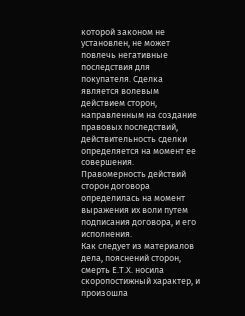которой законом не установлен, не может повлечь негативные последствия для покупателя. Сделка является волевым действием сторон, направленным на создание правовых последствий, действительность сделки определяется на момент ее совершения. Правомерность действий сторон договора определилась на момент выражения их воли путем подписания договора, и его исполнения.
Как следует из материалов дела, пояснений сторон, смерть Е.Т.Х. носила скоропостижный характер, и произошла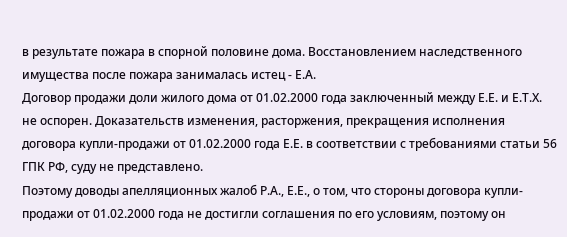в результате пожара в спорной половине дома. Восстановлением наследственного имущества после пожара занималась истец - Е.А.
Договор продажи доли жилого дома от 01.02.2000 года заключенный между Е.Е. и Е.Т.Х. не оспорен. Доказательств изменения, расторжения, прекращения исполнения договора купли-продажи от 01.02.2000 года Е.Е. в соответствии с требованиями статьи 56 ГПК РФ, суду не представлено.
Поэтому доводы апелляционных жалоб Р.А., Е.Е., о том, что стороны договора купли-продажи от 01.02.2000 года не достигли соглашения по его условиям, поэтому он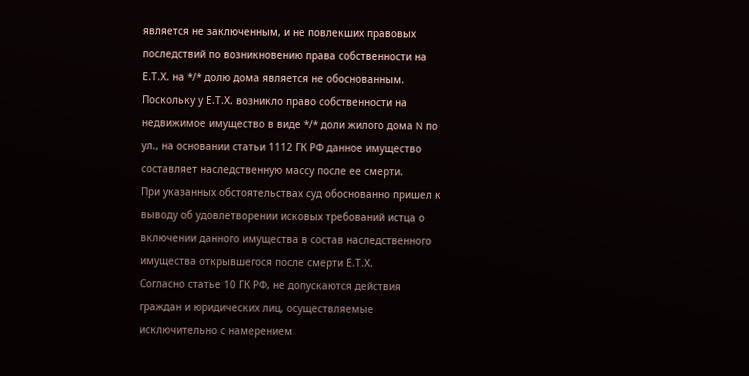является не заключенным, и не повлекших правовых последствий по возникновению права собственности на Е.Т.Х. на */* долю дома является не обоснованным.
Поскольку у Е.Т.Х. возникло право собственности на недвижимое имущество в виде */* доли жилого дома N по ул., на основании статьи 1112 ГК РФ данное имущество составляет наследственную массу после ее смерти.
При указанных обстоятельствах суд обоснованно пришел к выводу об удовлетворении исковых требований истца о включении данного имущества в состав наследственного имущества открывшегося после смерти Е.Т.Х.
Согласно статье 10 ГК РФ, не допускаются действия граждан и юридических лиц, осуществляемые исключительно с намерением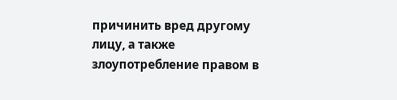причинить вред другому лицу, а также злоупотребление правом в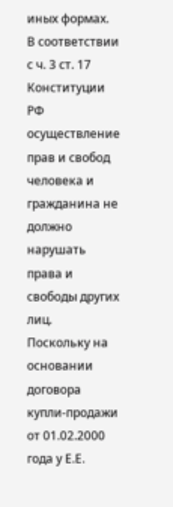иных формах.
В соответствии с ч. 3 ст. 17 Конституции РФ осуществление прав и свобод человека и гражданина не должно нарушать права и свободы других лиц.
Поскольку на основании договора купли-продажи от 01.02.2000 года у Е.Е.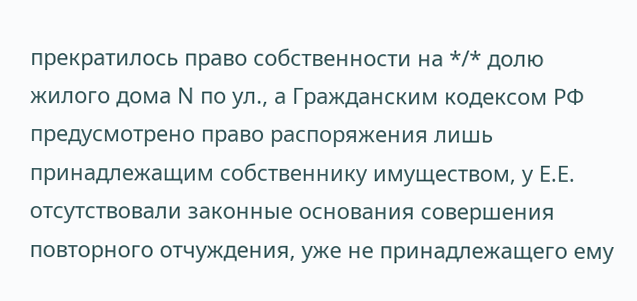прекратилось право собственности на */* долю жилого дома N по ул., а Гражданским кодексом РФ предусмотрено право распоряжения лишь принадлежащим собственнику имуществом, у Е.Е. отсутствовали законные основания совершения повторного отчуждения, уже не принадлежащего ему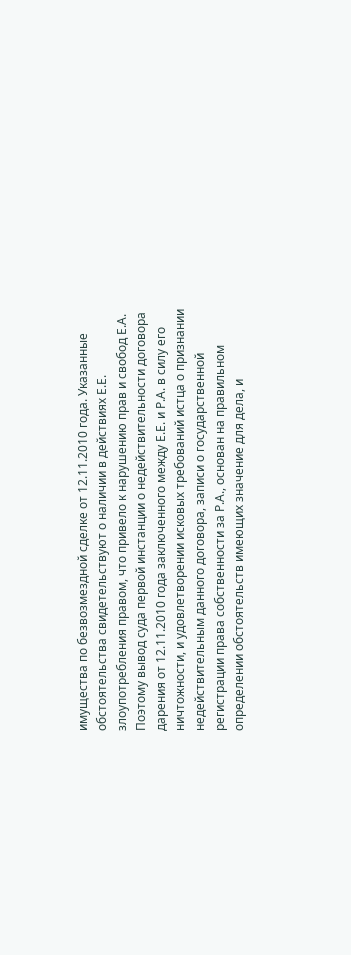имущества по безвозмездной сделке от 12.11.2010 года. Указанные обстоятельства свидетельствуют о наличии в действиях Е.Е. злоупотребления правом, что привело к нарушению прав и свобод Е.А.
Поэтому вывод суда первой инстанции о недействительности договора дарения от 12.11.2010 года заключенного между Е.Е. и Р.А. в силу его ничтожности, и удовлетворении исковых требований истца о признании недействительным данного договора, записи о государственной регистрации права собственности за Р.А., основан на правильном определении обстоятельств имеющих значение для дела, и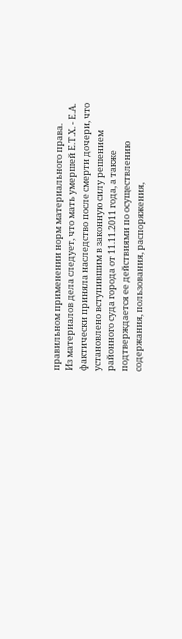правильном применении норм материального права.
Из материалов дела следует, что мать умершей Е.Т.Х. - Е.А. фактически приняла наследство после смерти дочери, что установлено вступившим в законную силу решением районного суда города от 11.11.2011 года, а также подтверждается ее действиями по осуществлению содержания, пользования, распоряжения,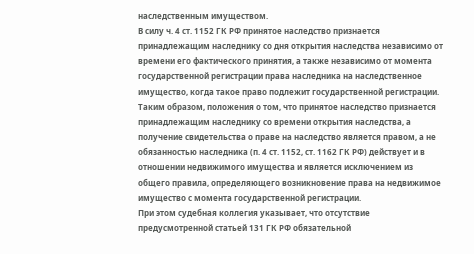наследственным имуществом.
В силу ч. 4 ст. 1152 ГК РФ принятое наследство признается принадлежащим наследнику со дня открытия наследства независимо от времени его фактического принятия, а также независимо от момента государственной регистрации права наследника на наследственное имущество, когда такое право подлежит государственной регистрации.
Таким образом, положения о том, что принятое наследство признается принадлежащим наследнику со времени открытия наследства, а получение свидетельства о праве на наследство является правом, а не обязанностью наследника (п. 4 ст. 1152, ст. 1162 ГК РФ) действует и в отношении недвижимого имущества и является исключением из общего правила, определяющего возникновение права на недвижимое имущество с момента государственной регистрации.
При этом судебная коллегия указывает, что отсутствие предусмотренной статьей 131 ГК РФ обязательной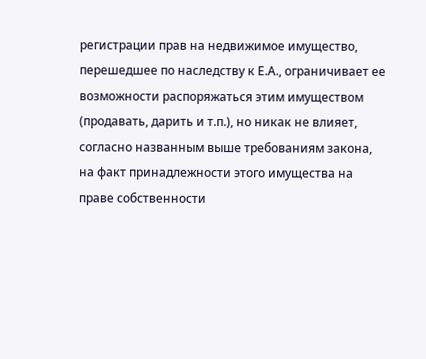регистрации прав на недвижимое имущество, перешедшее по наследству к Е.А., ограничивает ее возможности распоряжаться этим имуществом (продавать, дарить и т.п.), но никак не влияет, согласно названным выше требованиям закона, на факт принадлежности этого имущества на праве собственности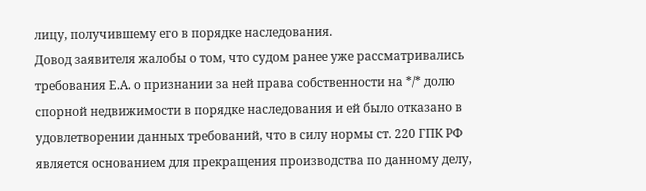лицу, получившему его в порядке наследования.
Довод заявителя жалобы о том, что судом ранее уже рассматривались требования Е.А. о признании за ней права собственности на */* долю спорной недвижимости в порядке наследования и ей было отказано в удовлетворении данных требований, что в силу нормы ст. 220 ГПК РФ является основанием для прекращения производства по данному делу,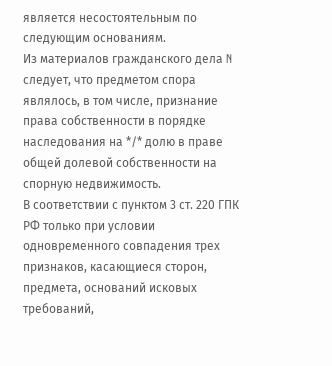является несостоятельным по следующим основаниям.
Из материалов гражданского дела N следует, что предметом спора являлось, в том числе, признание права собственности в порядке наследования на */* долю в праве общей долевой собственности на спорную недвижимость.
В соответствии с пунктом 3 ст. 220 ГПК РФ только при условии одновременного совпадения трех признаков, касающиеся сторон, предмета, оснований исковых требований,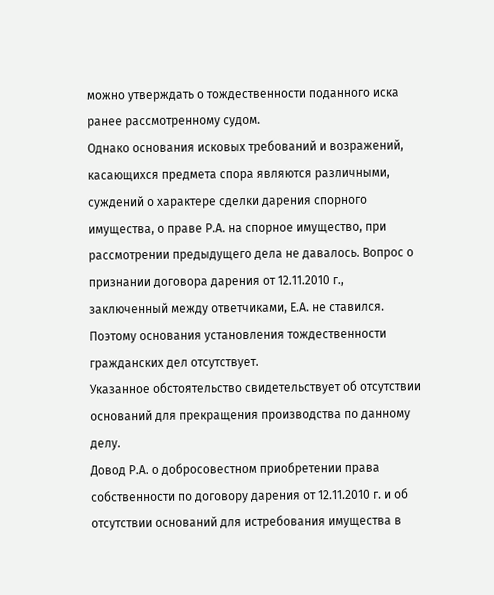можно утверждать о тождественности поданного иска ранее рассмотренному судом.
Однако основания исковых требований и возражений, касающихся предмета спора являются различными, суждений о характере сделки дарения спорного имущества, о праве Р.А. на спорное имущество, при рассмотрении предыдущего дела не давалось. Вопрос о признании договора дарения от 12.11.2010 г., заключенный между ответчиками, Е.А. не ставился. Поэтому основания установления тождественности гражданских дел отсутствует.
Указанное обстоятельство свидетельствует об отсутствии оснований для прекращения производства по данному делу.
Довод Р.А. о добросовестном приобретении права собственности по договору дарения от 12.11.2010 г. и об отсутствии оснований для истребования имущества в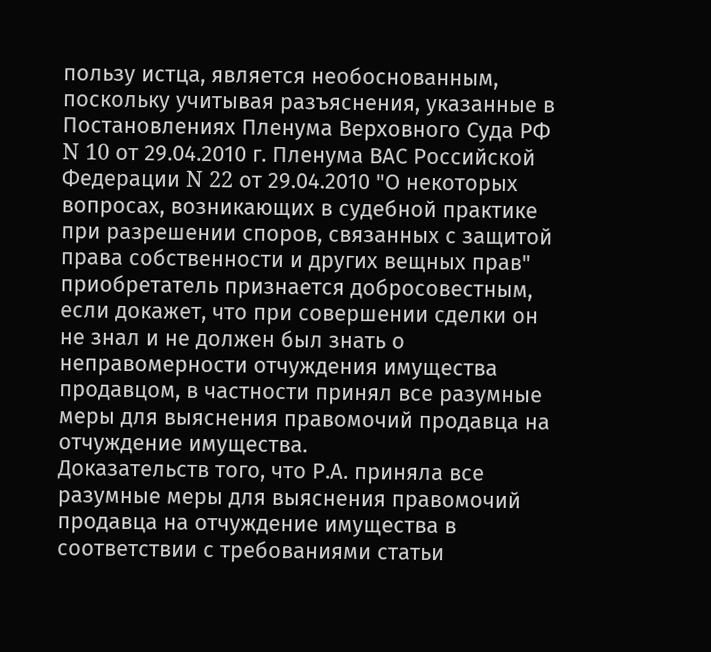пользу истца, является необоснованным, поскольку учитывая разъяснения, указанные в Постановлениях Пленума Верховного Суда РФ N 10 от 29.04.2010 г. Пленума ВАС Российской Федерации N 22 от 29.04.2010 "О некоторых вопросах, возникающих в судебной практике при разрешении споров, связанных с защитой права собственности и других вещных прав" приобретатель признается добросовестным, если докажет, что при совершении сделки он не знал и не должен был знать о неправомерности отчуждения имущества продавцом, в частности принял все разумные меры для выяснения правомочий продавца на отчуждение имущества.
Доказательств того, что Р.А. приняла все разумные меры для выяснения правомочий продавца на отчуждение имущества в соответствии с требованиями статьи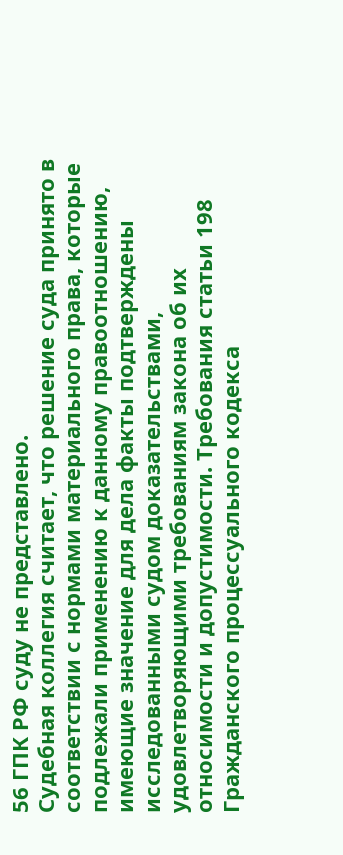56 ГПК РФ суду не представлено.
Судебная коллегия считает, что решение суда принято в соответствии с нормами материального права, которые подлежали применению к данному правоотношению, имеющие значение для дела факты подтверждены исследованными судом доказательствами, удовлетворяющими требованиям закона об их относимости и допустимости. Требования статьи 198 Гражданского процессуального кодекса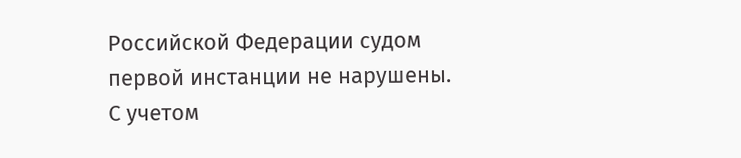Российской Федерации судом первой инстанции не нарушены.
С учетом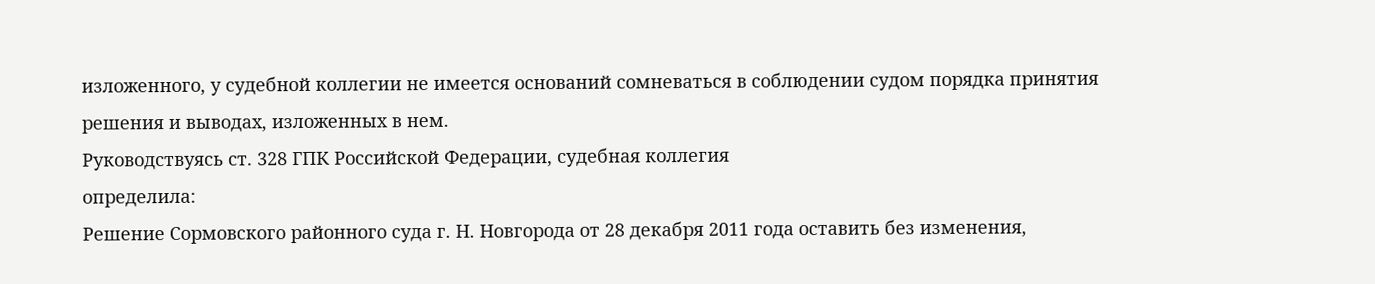изложенного, у судебной коллегии не имеется оснований сомневаться в соблюдении судом порядка принятия решения и выводах, изложенных в нем.
Руководствуясь ст. 328 ГПК Российской Федерации, судебная коллегия
определила:
Решение Сормовского районного суда г. Н. Новгорода от 28 декабря 2011 года оставить без изменения,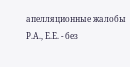апелляционные жалобы Р.А., Е.Е. - без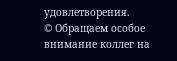удовлетворения.
© Обращаем особое внимание коллег на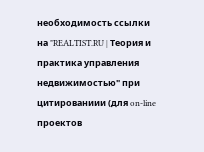необходимость ссылки на "REALTIST.RU | Теория и практика управления недвижимостью" при цитированиии (для on-line проектов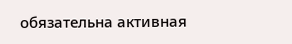обязательна активная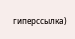гиперссылка)